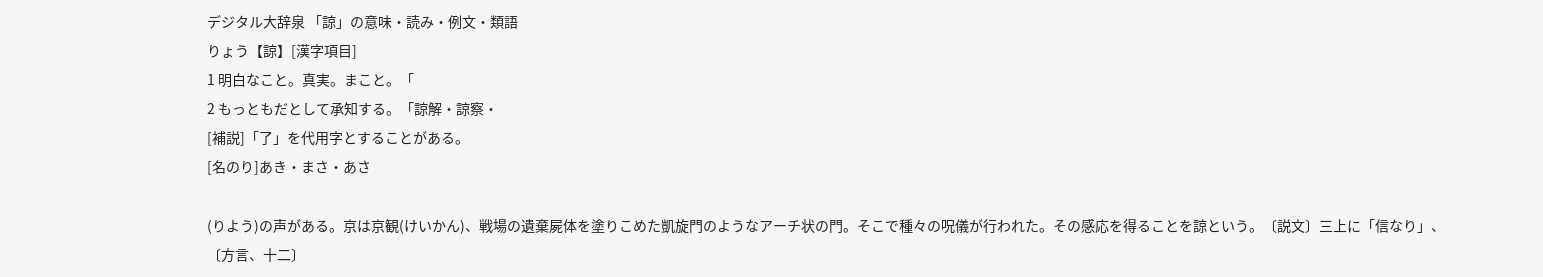デジタル大辞泉 「諒」の意味・読み・例文・類語
りょう【諒】[漢字項目]
1 明白なこと。真実。まこと。「
2 もっともだとして承知する。「諒解・諒察・
[補説]「了」を代用字とすることがある。
[名のり]あき・まさ・あさ

(りよう)の声がある。京は京観(けいかん)、戦場の遺棄屍体を塗りこめた凱旋門のようなアーチ状の門。そこで種々の呪儀が行われた。その感応を得ることを諒という。〔説文〕三上に「信なり」、〔方言、十二〕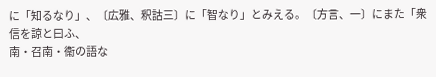に「知るなり」、〔広雅、釈詁三〕に「智なり」とみえる。〔方言、一〕にまた「衆信を諒と曰ふ、
南・召南・衞の語な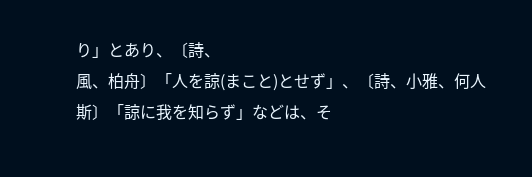り」とあり、〔詩、
風、柏舟〕「人を諒(まこと)とせず」、〔詩、小雅、何人斯〕「諒に我を知らず」などは、そ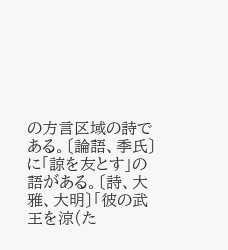の方言区域の詩である。〔論語、季氏〕に「諒を友とす」の語がある。〔詩、大雅、大明〕「彼の武王を涼(た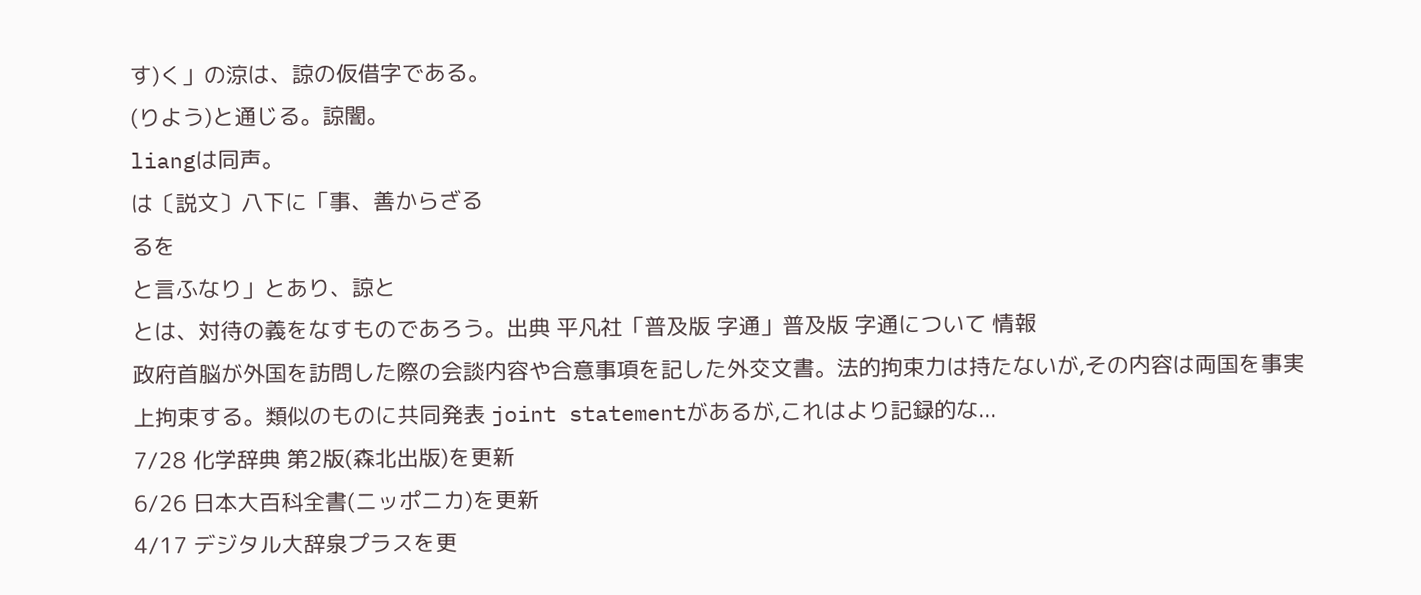す)く」の涼は、諒の仮借字である。
(りよう)と通じる。諒闇。
liangは同声。
は〔説文〕八下に「事、善からざる
るを
と言ふなり」とあり、諒と
とは、対待の義をなすものであろう。出典 平凡社「普及版 字通」普及版 字通について 情報
政府首脳が外国を訪問した際の会談内容や合意事項を記した外交文書。法的拘束力は持たないが,その内容は両国を事実上拘束する。類似のものに共同発表 joint statementがあるが,これはより記録的な...
7/28 化学辞典 第2版(森北出版)を更新
6/26 日本大百科全書(ニッポニカ)を更新
4/17 デジタル大辞泉プラスを更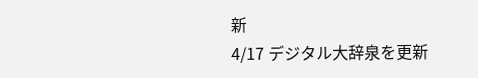新
4/17 デジタル大辞泉を更新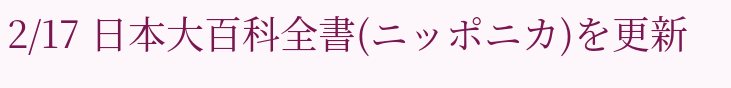2/17 日本大百科全書(ニッポニカ)を更新